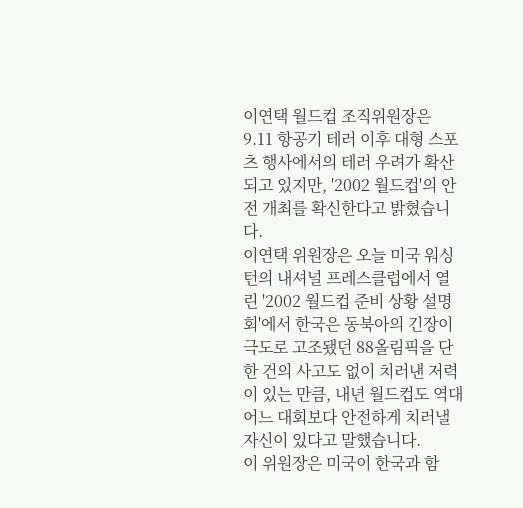이연택 월드컵 조직위원장은 9.11 항공기 테러 이후 대형 스포츠 행사에서의 테러 우려가 확산되고 있지만, '2002 월드컵'의 안전 개최를 확신한다고 밝혔습니다.
이연택 위원장은 오늘 미국 워싱턴의 내셔널 프레스클럽에서 열린 '2002 월드컵 준비 상황 설명회'에서 한국은 동북아의 긴장이 극도로 고조됐던 88올림픽을 단 한 건의 사고도 없이 치러낸 저력이 있는 만큼, 내년 월드컵도 역대 어느 대회보다 안전하게 치러낼 자신이 있다고 말했습니다.
이 위원장은 미국이 한국과 함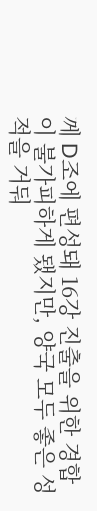께 D조에 편성돼 16강 진출을 위한 경합이 불가피하게 됐지만, 양국 모두 좋은 성적을 거둬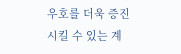우호를 더욱 증진 시킬 수 있는 계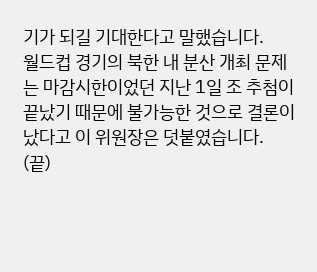기가 되길 기대한다고 말했습니다.
월드컵 경기의 북한 내 분산 개최 문제는 마감시한이었던 지난 1일 조 추첨이 끝났기 때문에 불가능한 것으로 결론이 났다고 이 위원장은 덧붙였습니다.
(끝)